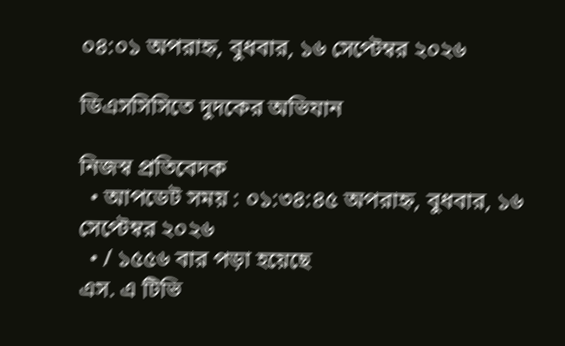০৪:০১ অপরাহ্ন, বুধবার, ১৬ সেপ্টেম্বর ২০২৬

ডিএসসিসিতে দুদকের অভিযান

নিজস্ব প্রতিবেদক
  • আপডেট সময় : ০১:৩৪:৪৫ অপরাহ্ন, বুধবার, ১৬ সেপ্টেম্বর ২০২৬
  • / ১৫৫৬ বার পড়া হয়েছে
এস. এ টিভি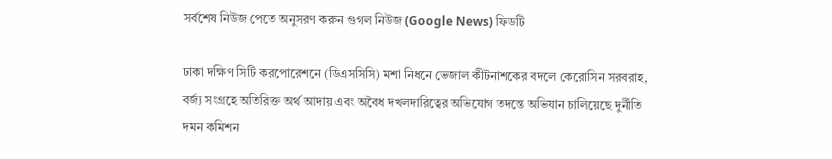সর্বশেষ নিউজ পেতে অনুসরণ করুন গুগল নিউজ (Google News) ফিডটি

ঢাকা দক্ষিণ সিটি করপোরেশনে (ডিএসসিসি) মশা নিধনে ভেজাল কীটনাশকের বদলে কেরোসিন সরবরাহ, বর্জ্য সংগ্রহে অতিরিক্ত অর্থ আদায় এবং অবৈধ দখলদারিত্বের অভিযোগ তদন্তে অভিযান চালিয়েছে দুর্নীতি দমন কমিশন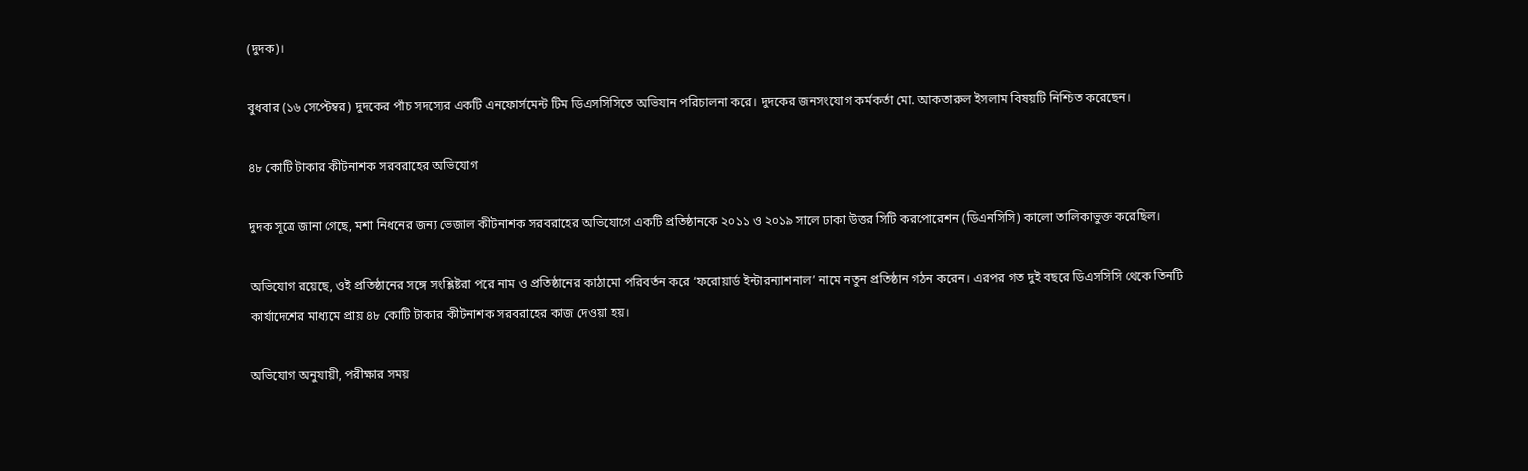(দুদক)।

বুধবার (১৬ সেপ্টেম্বর) দুদকের পাঁচ সদস্যের একটি এনফোর্সমেন্ট টিম ডিএসসিসিতে অভিযান পরিচালনা করে। দুদকের জনসংযোগ কর্মকর্তা মো. আকতারুল ইসলাম বিষয়টি নিশ্চিত করেছেন।

৪৮ কোটি টাকার কীটনাশক সরবরাহের অভিযোগ

দুদক সূত্রে জানা গেছে, মশা নিধনের জন্য ভেজাল কীটনাশক সরবরাহের অভিযোগে একটি প্রতিষ্ঠানকে ২০১১ ও ২০১৯ সালে ঢাকা উত্তর সিটি করপোরেশন (ডিএনসিসি) কালো তালিকাভুক্ত করেছিল।

অভিযোগ রয়েছে, ওই প্রতিষ্ঠানের সঙ্গে সংশ্লিষ্টরা পরে নাম ও প্রতিষ্ঠানের কাঠামো পরিবর্তন করে ‘ফরোয়ার্ড ইন্টারন্যাশনাল’ নামে নতুন প্রতিষ্ঠান গঠন করেন। এরপর গত দুই বছরে ডিএসসিসি থেকে তিনটি কার্যাদেশের মাধ্যমে প্রায় ৪৮ কোটি টাকার কীটনাশক সরবরাহের কাজ দেওয়া হয়।

অভিযোগ অনুযায়ী, পরীক্ষার সময়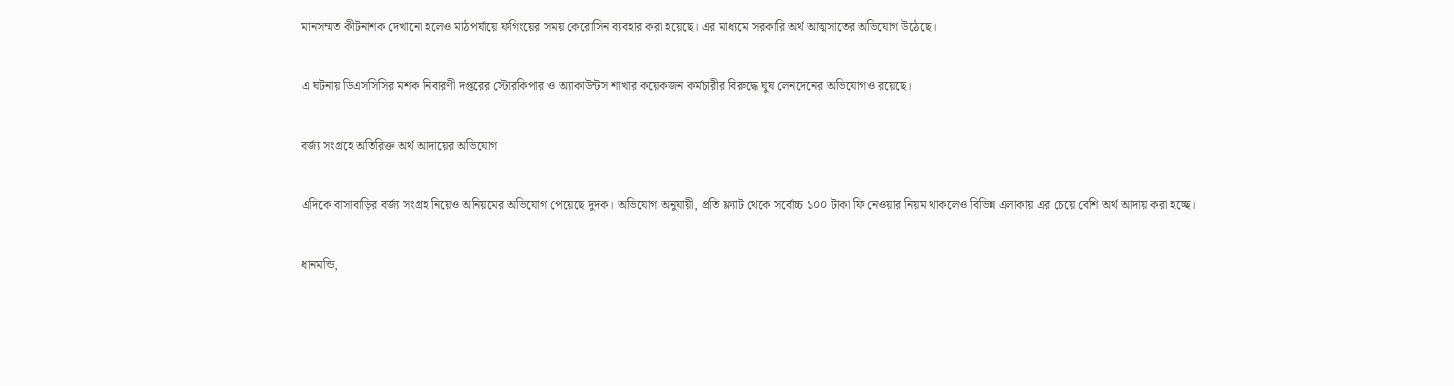মানসম্মত কীটনাশক দেখানো হলেও মাঠপর্যায়ে ফগিংয়ের সময় কেরোসিন ব্যবহার করা হয়েছে। এর মাধ্যমে সরকারি অর্থ আত্মসাতের অভিযোগ উঠেছে।

এ ঘটনায় ডিএসসিসির মশক নিবারণী দপ্তরের স্টোরকিপার ও অ্যাকাউন্টস শাখার কয়েকজন কর্মচারীর বিরুদ্ধে ঘুষ লেনদেনের অভিযোগও রয়েছে।

বর্জ্য সংগ্রহে অতিরিক্ত অর্থ আদায়ের অভিযোগ

এদিকে বাসাবাড়ির বর্জ্য সংগ্রহ নিয়েও অনিয়মের অভিযোগ পেয়েছে দুদক। অভিযোগ অনুযায়ী, প্রতি ফ্ল্যাট থেকে সর্বোচ্চ ১০০ টাকা ফি নেওয়ার নিয়ম থাকলেও বিভিন্ন এলাকায় এর চেয়ে বেশি অর্থ আদায় করা হচ্ছে।

ধানমন্ডি,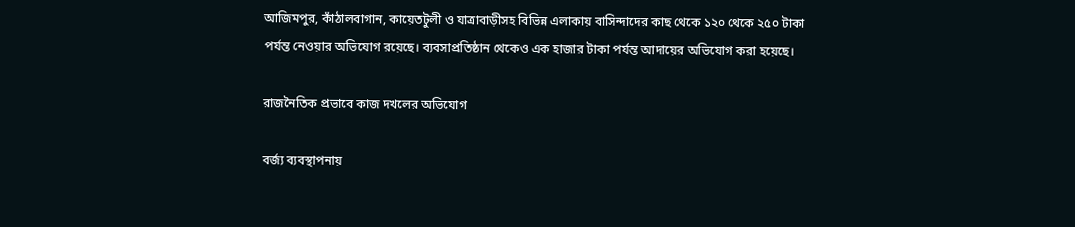আজিমপুর, কাঁঠালবাগান, কায়েতটুলী ও যাত্রাবাড়ীসহ বিভিন্ন এলাকায় বাসিন্দাদের কাছ থেকে ১২০ থেকে ২৫০ টাকা পর্যন্ত নেওয়ার অভিযোগ রয়েছে। ব্যবসাপ্রতিষ্ঠান থেকেও এক হাজার টাকা পর্যন্ত আদায়ের অভিযোগ করা হয়েছে।

রাজনৈতিক প্রভাবে কাজ দখলের অভিযোগ

বর্জ্য ব্যবস্থাপনায়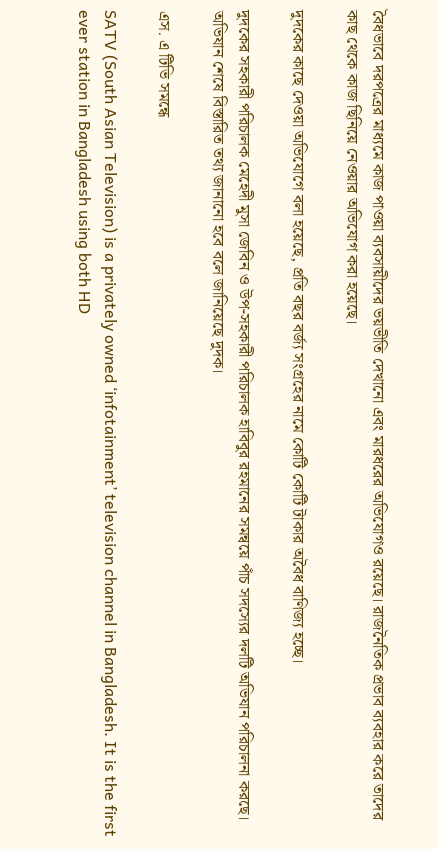বৈধভাবে দরপত্রের মাধ্যমে কাজ পাওয়া ব্যবসায়ীদের ভয়ভীতি দেখানো এবং মারধরের অভিযোগও রয়েছে। রাজনৈতিক প্রভাব ব্যবহার করে তাদের কাছ থেকে কাজ ছিনিয়ে নেওয়ার অভিযোগ করা হয়েছে।

দুদকের কাছে দেওয়া অভিযোগে বলা হয়েছে, প্রতি বছর বর্জ্য সংগ্রহের নামে কোটি কোটি টাকার অবৈধ বাণিজ্য হচ্ছে।

দুদকের সহকারী পরিচালক মেহেদী মুসা জেবিন ও উপ-সহকারী পরিচালক হাবিবুর রহমানের সমন্বয়ে পাঁচ সদস্যের দলটি অভিযান পরিচালনা করছে। অভিযান শেষে বিস্তারিত তথ্য জানানো হবে বলে জানিয়েছে দুদক।

এস. এ টিভি সমন্ধে

SATV (South Asian Television) is a privately owned ‘infotainment’ television channel in Bangladesh. It is the first ever station in Bangladesh using both HD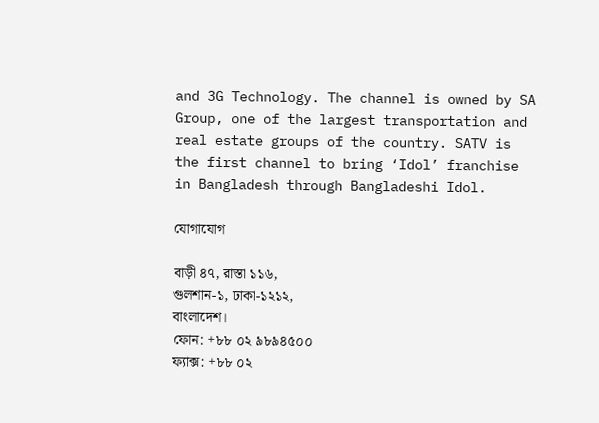and 3G Technology. The channel is owned by SA Group, one of the largest transportation and real estate groups of the country. SATV is the first channel to bring ‘Idol’ franchise in Bangladesh through Bangladeshi Idol.

যোগাযোগ

বাড়ী ৪৭, রাস্তা ১১৬,
গুলশান-১, ঢাকা-১২১২,
বাংলাদেশ।
ফোন: +৮৮ ০২ ৯৮৯৪৫০০
ফ্যাক্স: +৮৮ ০২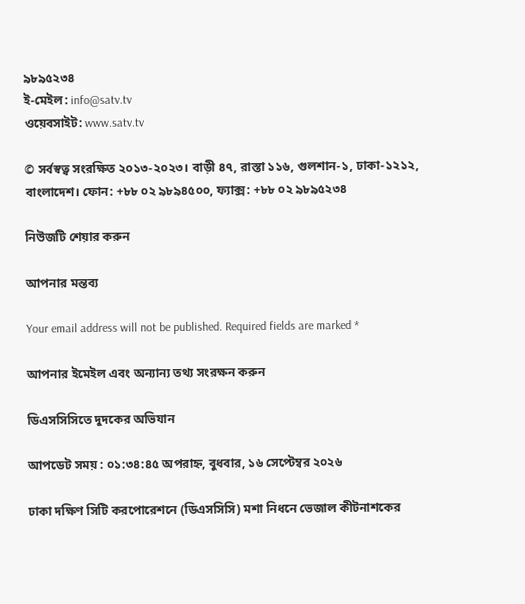৯৮৯৫২৩৪
ই-মেইল: info@satv.tv
ওয়েবসাইট: www.satv.tv

© সর্বস্বত্ব সংরক্ষিত ২০১৩-২০২৩। বাড়ী ৪৭, রাস্তা ১১৬, গুলশান-১, ঢাকা-১২১২, বাংলাদেশ। ফোন: +৮৮ ০২ ৯৮৯৪৫০০, ফ্যাক্স: +৮৮ ০২ ৯৮৯৫২৩৪

নিউজটি শেয়ার করুন

আপনার মন্তব্য

Your email address will not be published. Required fields are marked *

আপনার ইমেইল এবং অন্যান্য তথ্য সংরক্ষন করুন

ডিএসসিসিতে দুদকের অভিযান

আপডেট সময় : ০১:৩৪:৪৫ অপরাহ্ন, বুধবার, ১৬ সেপ্টেম্বর ২০২৬

ঢাকা দক্ষিণ সিটি করপোরেশনে (ডিএসসিসি) মশা নিধনে ভেজাল কীটনাশকের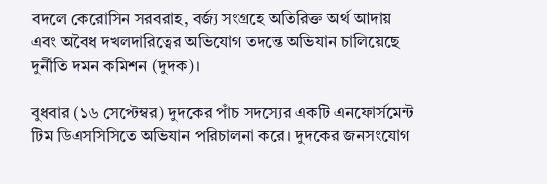বদলে কেরোসিন সরবরাহ, বর্জ্য সংগ্রহে অতিরিক্ত অর্থ আদায় এবং অবৈধ দখলদারিত্বের অভিযোগ তদন্তে অভিযান চালিয়েছে দুর্নীতি দমন কমিশন (দুদক)।

বুধবার (১৬ সেপ্টেম্বর) দুদকের পাঁচ সদস্যের একটি এনফোর্সমেন্ট টিম ডিএসসিসিতে অভিযান পরিচালনা করে। দুদকের জনসংযোগ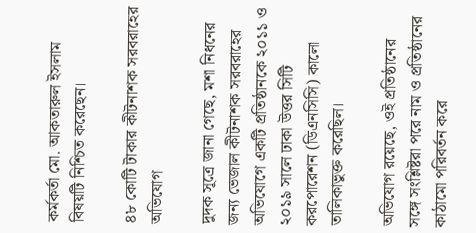কর্মকর্তা মো. আকতারুল ইসলাম বিষয়টি নিশ্চিত করেছেন।

৪৮ কোটি টাকার কীটনাশক সরবরাহের অভিযোগ

দুদক সূত্রে জানা গেছে, মশা নিধনের জন্য ভেজাল কীটনাশক সরবরাহের অভিযোগে একটি প্রতিষ্ঠানকে ২০১১ ও ২০১৯ সালে ঢাকা উত্তর সিটি করপোরেশন (ডিএনসিসি) কালো তালিকাভুক্ত করেছিল।

অভিযোগ রয়েছে, ওই প্রতিষ্ঠানের সঙ্গে সংশ্লিষ্টরা পরে নাম ও প্রতিষ্ঠানের কাঠামো পরিবর্তন করে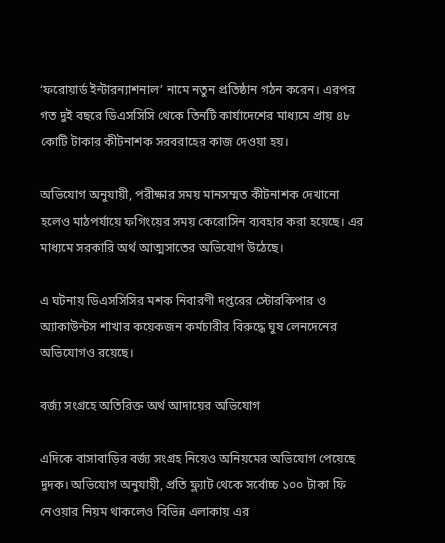‘ফরোয়ার্ড ইন্টারন্যাশনাল’ নামে নতুন প্রতিষ্ঠান গঠন করেন। এরপর গত দুই বছরে ডিএসসিসি থেকে তিনটি কার্যাদেশের মাধ্যমে প্রায় ৪৮ কোটি টাকার কীটনাশক সরবরাহের কাজ দেওয়া হয়।

অভিযোগ অনুযায়ী, পরীক্ষার সময় মানসম্মত কীটনাশক দেখানো হলেও মাঠপর্যায়ে ফগিংয়ের সময় কেরোসিন ব্যবহার করা হয়েছে। এর মাধ্যমে সরকারি অর্থ আত্মসাতের অভিযোগ উঠেছে।

এ ঘটনায় ডিএসসিসির মশক নিবারণী দপ্তরের স্টোরকিপার ও অ্যাকাউন্টস শাখার কয়েকজন কর্মচারীর বিরুদ্ধে ঘুষ লেনদেনের অভিযোগও রয়েছে।

বর্জ্য সংগ্রহে অতিরিক্ত অর্থ আদায়ের অভিযোগ

এদিকে বাসাবাড়ির বর্জ্য সংগ্রহ নিয়েও অনিয়মের অভিযোগ পেয়েছে দুদক। অভিযোগ অনুযায়ী, প্রতি ফ্ল্যাট থেকে সর্বোচ্চ ১০০ টাকা ফি নেওয়ার নিয়ম থাকলেও বিভিন্ন এলাকায় এর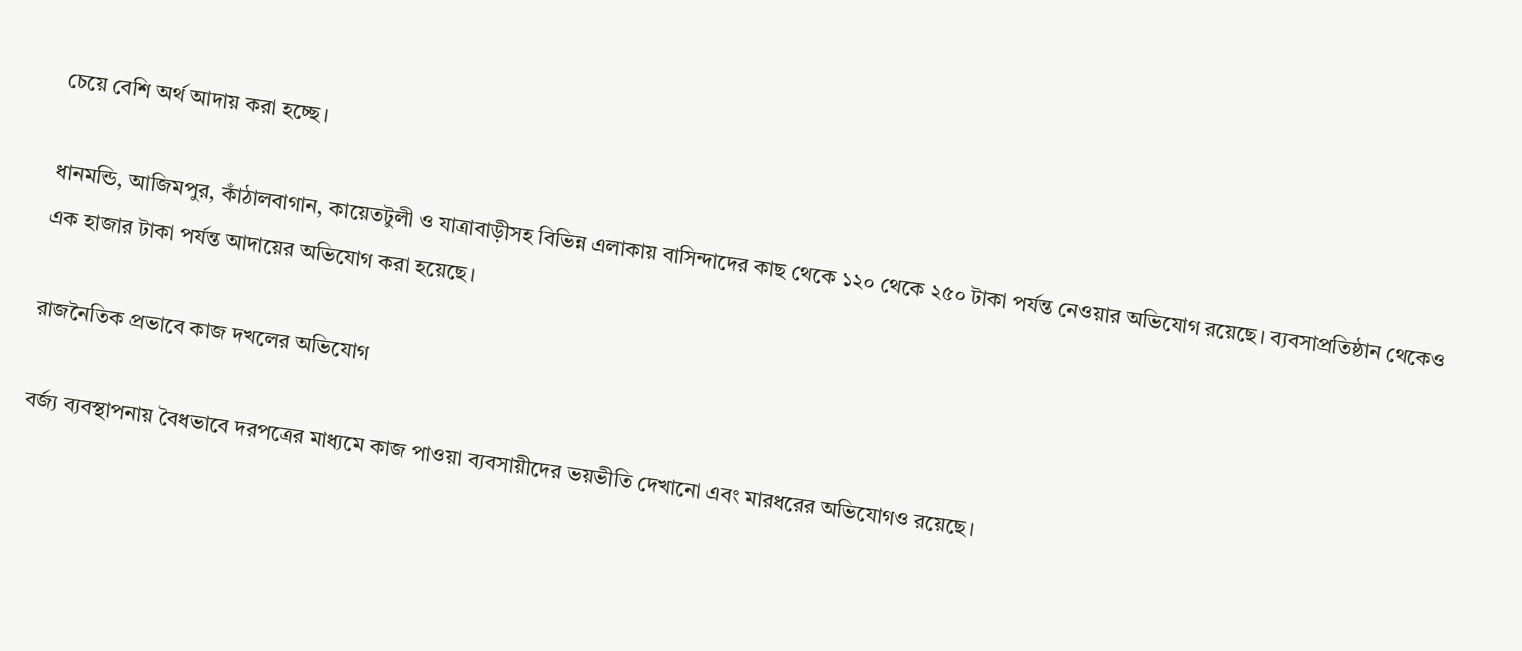চেয়ে বেশি অর্থ আদায় করা হচ্ছে।

ধানমন্ডি, আজিমপুর, কাঁঠালবাগান, কায়েতটুলী ও যাত্রাবাড়ীসহ বিভিন্ন এলাকায় বাসিন্দাদের কাছ থেকে ১২০ থেকে ২৫০ টাকা পর্যন্ত নেওয়ার অভিযোগ রয়েছে। ব্যবসাপ্রতিষ্ঠান থেকেও এক হাজার টাকা পর্যন্ত আদায়ের অভিযোগ করা হয়েছে।

রাজনৈতিক প্রভাবে কাজ দখলের অভিযোগ

বর্জ্য ব্যবস্থাপনায় বৈধভাবে দরপত্রের মাধ্যমে কাজ পাওয়া ব্যবসায়ীদের ভয়ভীতি দেখানো এবং মারধরের অভিযোগও রয়েছে।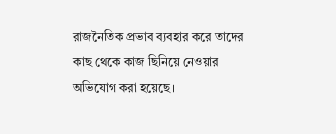রাজনৈতিক প্রভাব ব্যবহার করে তাদের কাছ থেকে কাজ ছিনিয়ে নেওয়ার অভিযোগ করা হয়েছে।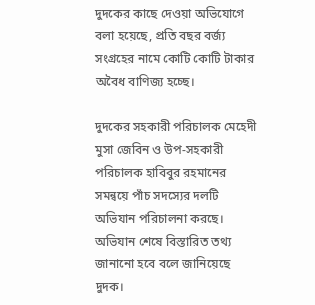দুদকের কাছে দেওয়া অভিযোগে বলা হয়েছে, প্রতি বছর বর্জ্য সংগ্রহের নামে কোটি কোটি টাকার অবৈধ বাণিজ্য হচ্ছে।

দুদকের সহকারী পরিচালক মেহেদী মুসা জেবিন ও উপ-সহকারী পরিচালক হাবিবুর রহমানের সমন্বয়ে পাঁচ সদস্যের দলটি অভিযান পরিচালনা করছে। অভিযান শেষে বিস্তারিত তথ্য জানানো হবে বলে জানিয়েছে দুদক।